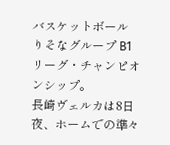バスケットボール りそなグループ B1リーグ・チャンピオンシップ。
長崎ヴェルカは8日夜、ホームでの準々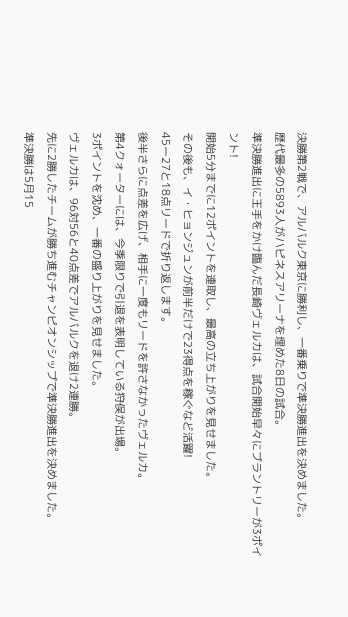決勝第2戦で、アルバルク東京に勝利し、一番乗りで準決勝進出を決めました。
歴代最多の5893人がハピネスアリーナを埋めた8日の試合。
準決勝進出に王手をかけ臨んだ長崎ヴェルカは、試合開始早々にブラントリーが3ポイント!
開始5分までに12ポイントを連取し、最高の立ち上がりを見せました。
その後も、イ・ヒョンジュンが前半だけで23得点を稼ぐなど活躍!
45ー27と18点リードで折り返します。
後半さらに点差を広げ、相手に一度もリードを許さなかったヴェルカ。
第4クォーターには、今季限りで引退を表明している狩俣が出場。
3ポイントを沈め、一番の盛り上がりを見せました。
ヴェルカは、96対56と40点差でアルバルクを退け2連勝。
先に2勝したチームが勝ち進むチャンピオンシップで準決勝進出を決めました。
準決勝は5月15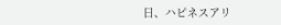日、ハピネスアリ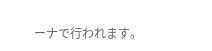ーナで行われます。